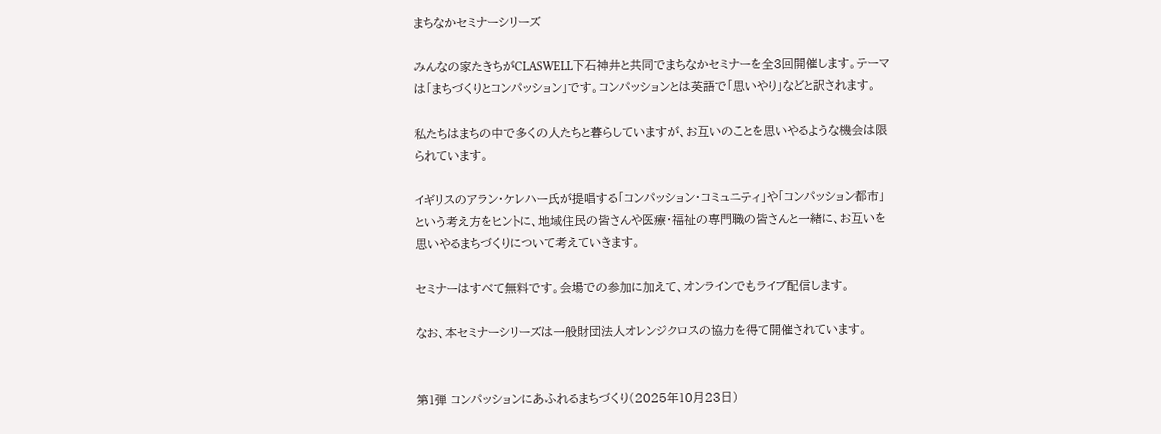まちなかセミナーシリーズ

みんなの家たきちがCLASWELL下石神井と共同でまちなかセミナーを全3回開催します。テーマは「まちづくりとコンパッション」です。コンパッションとは英語で「思いやり」などと訳されます。

私たちはまちの中で多くの人たちと暮らしていますが、お互いのことを思いやるような機会は限られています。

イギリスのアラン・ケレハー氏が提唱する「コンパッション・コミュニティ」や「コンパッション都市」という考え方をヒントに、地域住民の皆さんや医療・福祉の専門職の皆さんと一緒に、お互いを思いやるまちづくりについて考えていきます。

セミナーはすべて無料です。会場での参加に加えて、オンラインでもライブ配信します。

なお、本セミナーシリーズは一般財団法人オレンジクロスの協力を得て開催されています。


第1弾 コンパッションにあふれるまちづくり(2025年10月23日)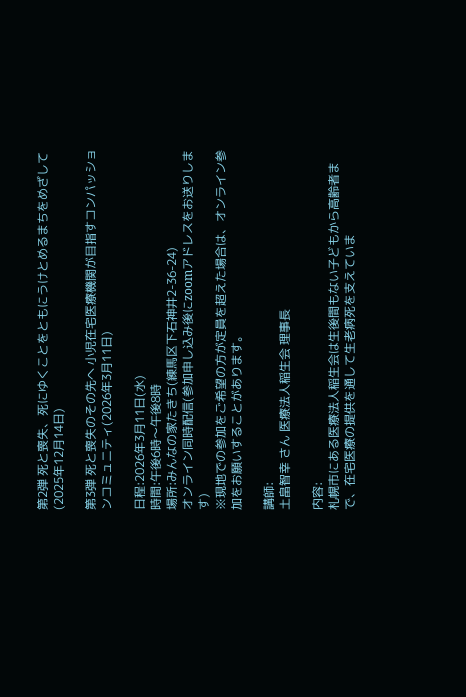第2弾 死と喪失、死にゆくことをともにうけとめるまちをめざして(2025年12月14日)

第3弾 死と喪失のその先へ 小児在宅医療機関が目指すコンパッションコミュニティ(2026年3月11日)

日程:2026年3月11日(水)
時間:午後6時〜午後8時
場所:みんなの家たきち(練馬区下石神井2-36-24)
オンライン同時配信(参加申し込み後にzoomアドレスをお送りします)
※現地での参加をご希望の方が定員を超えた場合は、オンライン参加をお願いすることがあります。

講師:
土畠智幸 さん 医療法人稲生会 理事長

内容:
札幌市にある医療法人稲生会は生後間もない子どもから高齢者まで、在宅医療の提供を通して生老病死を支えていま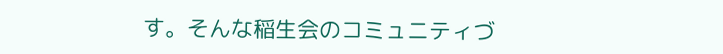す。そんな稲生会のコミュニティづ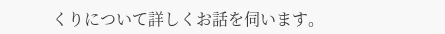くりについて詳しくお話を伺います。